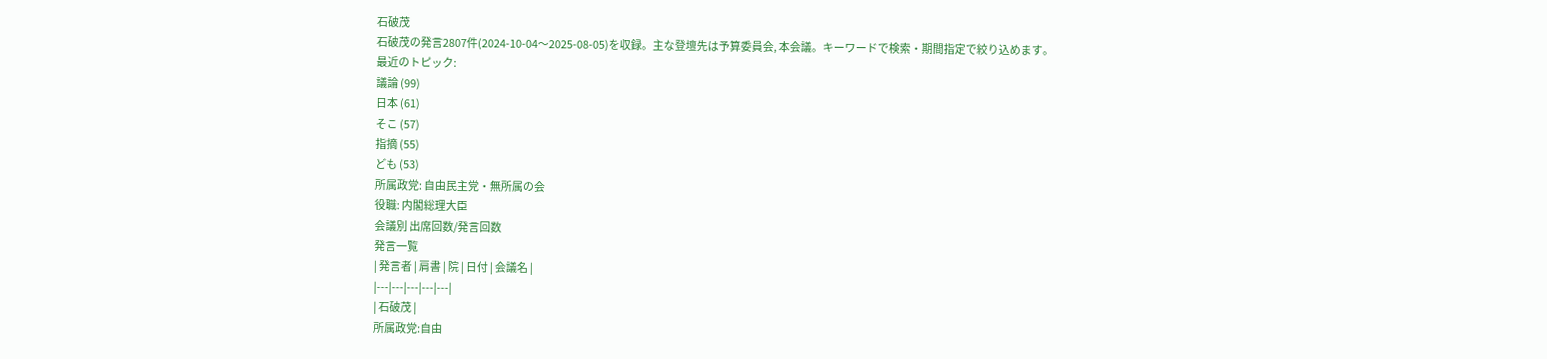石破茂
石破茂の発言2807件(2024-10-04〜2025-08-05)を収録。主な登壇先は予算委員会, 本会議。キーワードで検索・期間指定で絞り込めます。
最近のトピック:
議論 (99)
日本 (61)
そこ (57)
指摘 (55)
ども (53)
所属政党: 自由民主党・無所属の会
役職: 内閣総理大臣
会議別 出席回数/発言回数
発言一覧
| 発言者 | 肩書 | 院 | 日付 | 会議名 |
|---|---|---|---|---|
| 石破茂 |
所属政党:自由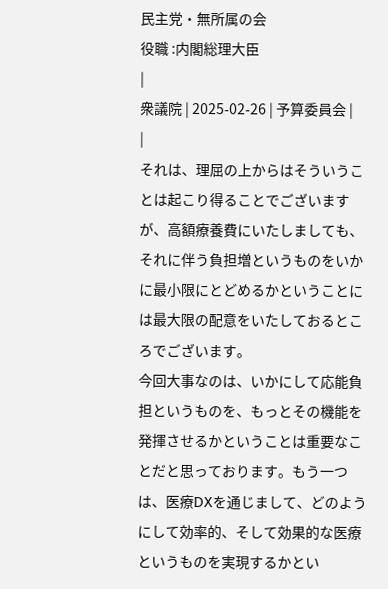民主党・無所属の会
役職 :内閣総理大臣
|
衆議院 | 2025-02-26 | 予算委員会 |
|
それは、理屈の上からはそういうことは起こり得ることでございますが、高額療養費にいたしましても、それに伴う負担増というものをいかに最小限にとどめるかということには最大限の配意をいたしておるところでございます。
今回大事なのは、いかにして応能負担というものを、もっとその機能を発揮させるかということは重要なことだと思っております。もう一つは、医療DXを通じまして、どのようにして効率的、そして効果的な医療というものを実現するかとい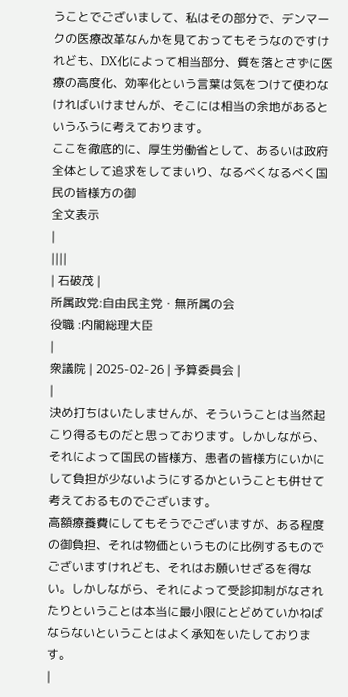うことでございまして、私はその部分で、デンマークの医療改革なんかを見ておってもそうなのですけれども、DX化によって相当部分、質を落とさずに医療の高度化、効率化という言葉は気をつけて使わなければいけませんが、そこには相当の余地があるというふうに考えております。
ここを徹底的に、厚生労働省として、あるいは政府全体として追求をしてまいり、なるべくなるべく国民の皆様方の御
全文表示
|
||||
| 石破茂 |
所属政党:自由民主党・無所属の会
役職 :内閣総理大臣
|
衆議院 | 2025-02-26 | 予算委員会 |
|
決め打ちはいたしませんが、そういうことは当然起こり得るものだと思っております。しかしながら、それによって国民の皆様方、患者の皆様方にいかにして負担が少ないようにするかということも併せて考えておるものでございます。
高額療養費にしてもそうでございますが、ある程度の御負担、それは物価というものに比例するものでございますけれども、それはお願いせざるを得ない。しかしながら、それによって受診抑制がなされたりということは本当に最小限にとどめていかねばならないということはよく承知をいたしております。
|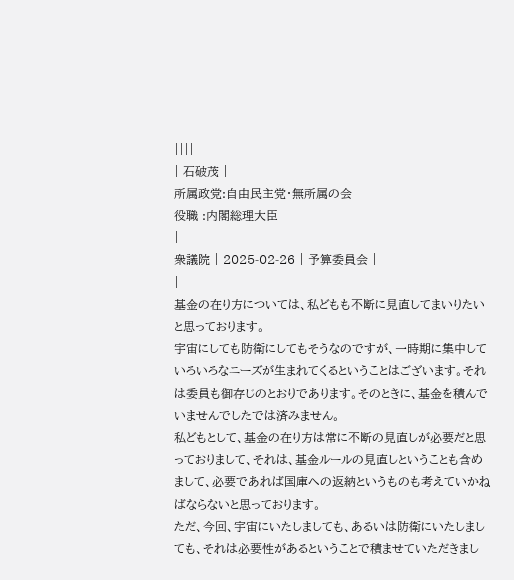||||
| 石破茂 |
所属政党:自由民主党・無所属の会
役職 :内閣総理大臣
|
衆議院 | 2025-02-26 | 予算委員会 |
|
基金の在り方については、私どもも不断に見直してまいりたいと思っております。
宇宙にしても防衛にしてもそうなのですが、一時期に集中していろいろなニーズが生まれてくるということはございます。それは委員も御存じのとおりであります。そのときに、基金を積んでいませんでしたでは済みません。
私どもとして、基金の在り方は常に不断の見直しが必要だと思っておりまして、それは、基金ルールの見直しということも含めまして、必要であれば国庫への返納というものも考えていかねばならないと思っております。
ただ、今回、宇宙にいたしましても、あるいは防衛にいたしましても、それは必要性があるということで積ませていただきまし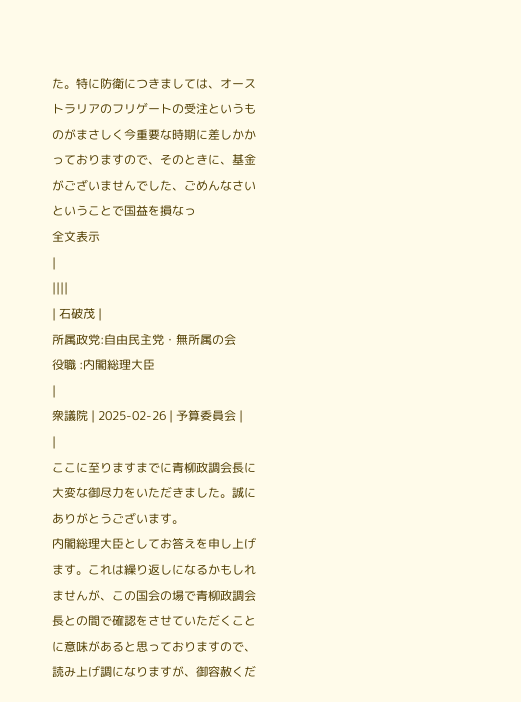た。特に防衛につきましては、オーストラリアのフリゲートの受注というものがまさしく今重要な時期に差しかかっておりますので、そのときに、基金がございませんでした、ごめんなさいということで国益を損なっ
全文表示
|
||||
| 石破茂 |
所属政党:自由民主党・無所属の会
役職 :内閣総理大臣
|
衆議院 | 2025-02-26 | 予算委員会 |
|
ここに至りますまでに青柳政調会長に大変な御尽力をいただきました。誠にありがとうございます。
内閣総理大臣としてお答えを申し上げます。これは繰り返しになるかもしれませんが、この国会の場で青柳政調会長との間で確認をさせていただくことに意味があると思っておりますので、読み上げ調になりますが、御容赦くだ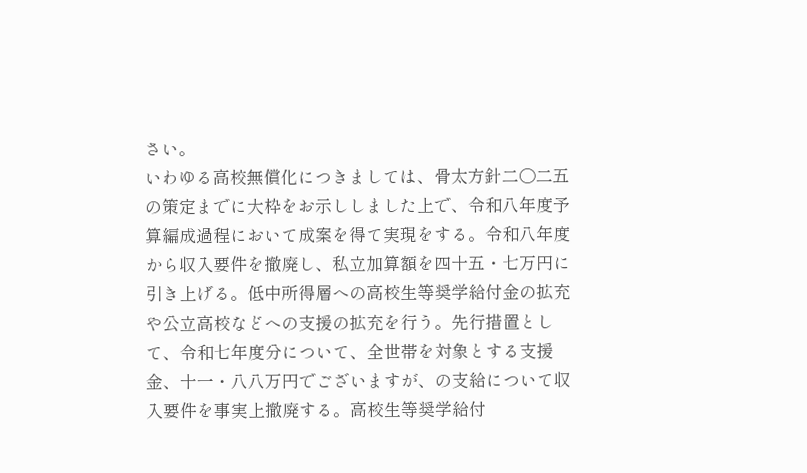さい。
いわゆる高校無償化につきましては、骨太方針二〇二五の策定までに大枠をお示ししました上で、令和八年度予算編成過程において成案を得て実現をする。令和八年度から収入要件を撤廃し、私立加算額を四十五・七万円に引き上げる。低中所得層への高校生等奨学給付金の拡充や公立高校などへの支援の拡充を行う。先行措置として、令和七年度分について、全世帯を対象とする支援金、十一・八八万円でございますが、の支給について収入要件を事実上撤廃する。高校生等奨学給付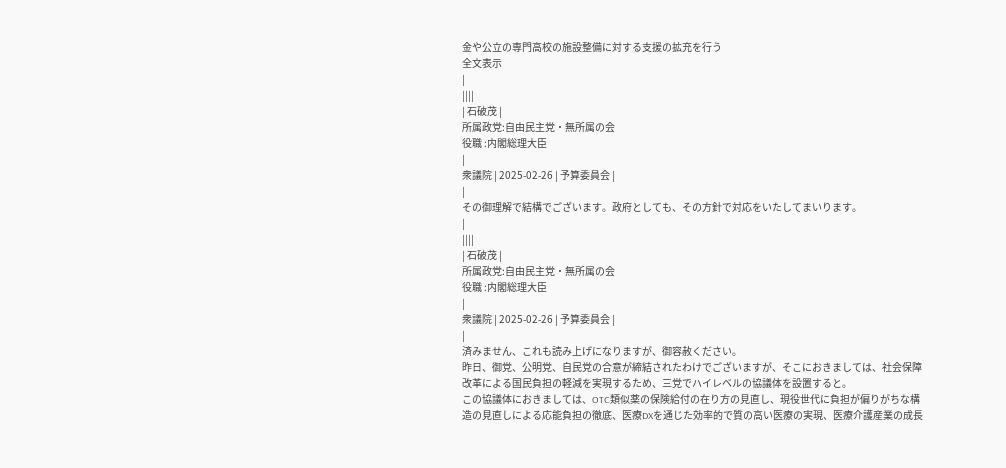金や公立の専門高校の施設整備に対する支援の拡充を行う
全文表示
|
||||
| 石破茂 |
所属政党:自由民主党・無所属の会
役職 :内閣総理大臣
|
衆議院 | 2025-02-26 | 予算委員会 |
|
その御理解で結構でございます。政府としても、その方針で対応をいたしてまいります。
|
||||
| 石破茂 |
所属政党:自由民主党・無所属の会
役職 :内閣総理大臣
|
衆議院 | 2025-02-26 | 予算委員会 |
|
済みません、これも読み上げになりますが、御容赦ください。
昨日、御党、公明党、自民党の合意が締結されたわけでございますが、そこにおきましては、社会保障改革による国民負担の軽減を実現するため、三党でハイレベルの協議体を設置すると。
この協議体におきましては、OTC類似薬の保険給付の在り方の見直し、現役世代に負担が偏りがちな構造の見直しによる応能負担の徹底、医療DXを通じた効率的で質の高い医療の実現、医療介護産業の成長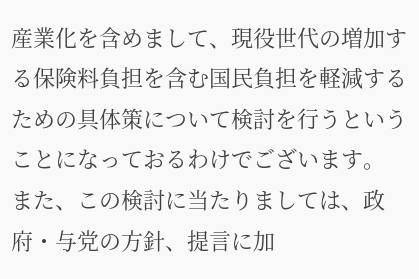産業化を含めまして、現役世代の増加する保険料負担を含む国民負担を軽減するための具体策について検討を行うということになっておるわけでございます。
また、この検討に当たりましては、政府・与党の方針、提言に加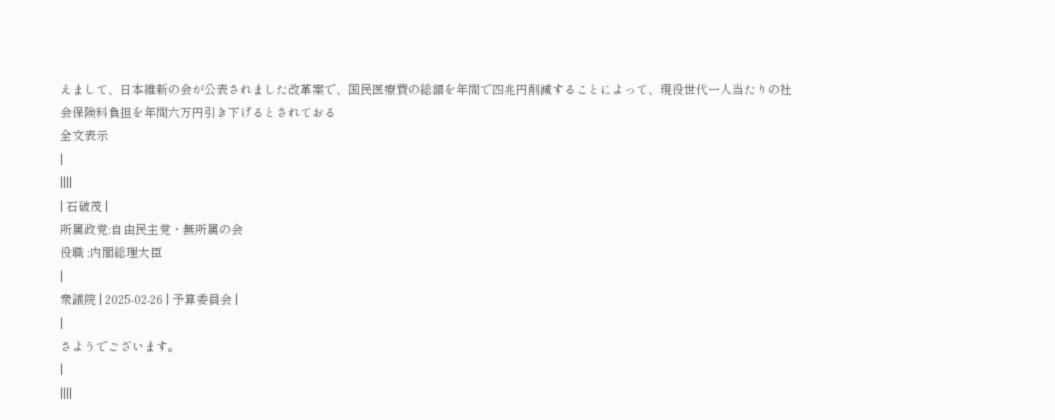えまして、日本維新の会が公表されました改革案で、国民医療費の総額を年間で四兆円削減することによって、現役世代一人当たりの社会保険料負担を年間六万円引き下げるとされておる
全文表示
|
||||
| 石破茂 |
所属政党:自由民主党・無所属の会
役職 :内閣総理大臣
|
衆議院 | 2025-02-26 | 予算委員会 |
|
さようでございます。
|
||||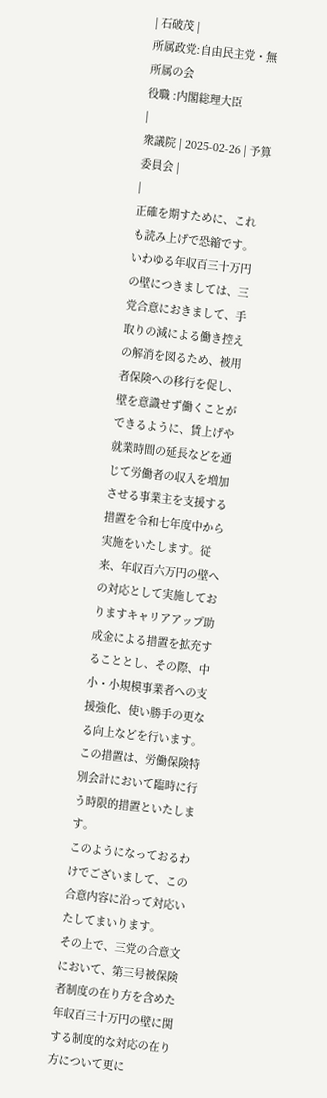| 石破茂 |
所属政党:自由民主党・無所属の会
役職 :内閣総理大臣
|
衆議院 | 2025-02-26 | 予算委員会 |
|
正確を期すために、これも読み上げで恐縮です。
いわゆる年収百三十万円の壁につきましては、三党合意におきまして、手取りの減による働き控えの解消を図るため、被用者保険への移行を促し、壁を意識せず働くことができるように、賃上げや就業時間の延長などを通じて労働者の収入を増加させる事業主を支援する措置を令和七年度中から実施をいたします。従来、年収百六万円の壁への対応として実施しておりますキャリアアップ助成金による措置を拡充することとし、その際、中小・小規模事業者への支援強化、使い勝手の更なる向上などを行います。この措置は、労働保険特別会計において臨時に行う時限的措置といたします。
このようになっておるわけでございまして、この合意内容に沿って対応いたしてまいります。
その上で、三党の合意文において、第三号被保険者制度の在り方を含めた年収百三十万円の壁に関する制度的な対応の在り方について更に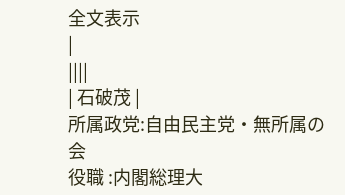全文表示
|
||||
| 石破茂 |
所属政党:自由民主党・無所属の会
役職 :内閣総理大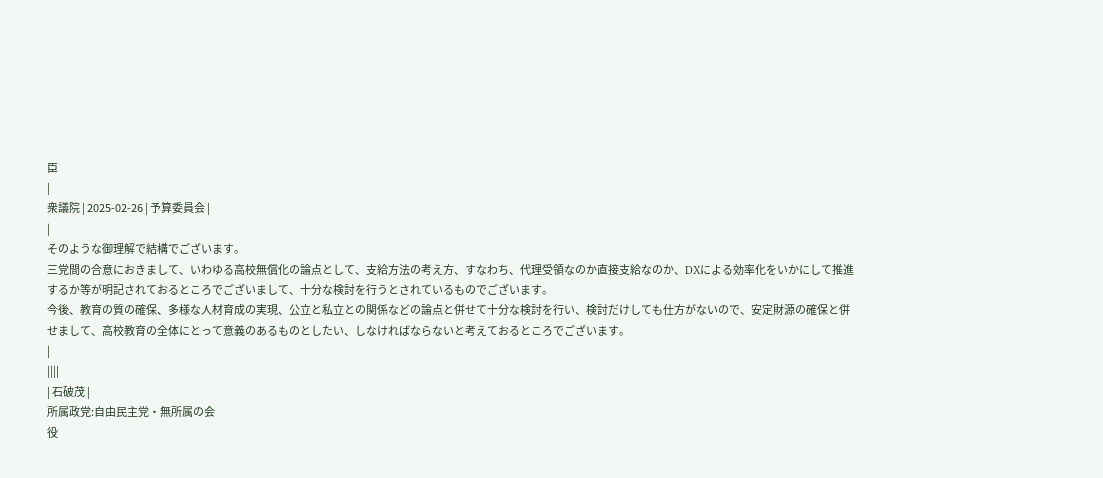臣
|
衆議院 | 2025-02-26 | 予算委員会 |
|
そのような御理解で結構でございます。
三党間の合意におきまして、いわゆる高校無償化の論点として、支給方法の考え方、すなわち、代理受領なのか直接支給なのか、DXによる効率化をいかにして推進するか等が明記されておるところでございまして、十分な検討を行うとされているものでございます。
今後、教育の質の確保、多様な人材育成の実現、公立と私立との関係などの論点と併せて十分な検討を行い、検討だけしても仕方がないので、安定財源の確保と併せまして、高校教育の全体にとって意義のあるものとしたい、しなければならないと考えておるところでございます。
|
||||
| 石破茂 |
所属政党:自由民主党・無所属の会
役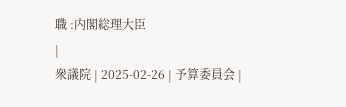職 :内閣総理大臣
|
衆議院 | 2025-02-26 | 予算委員会 |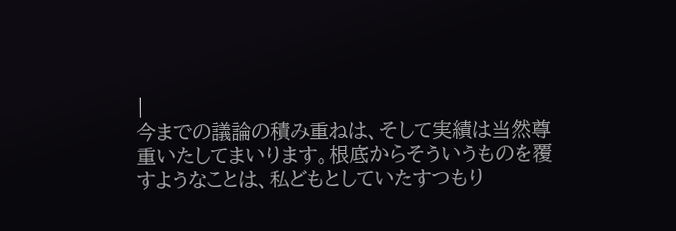|
今までの議論の積み重ねは、そして実績は当然尊重いたしてまいります。根底からそういうものを覆すようなことは、私どもとしていたすつもり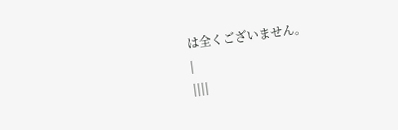は全くございません。
|
||||